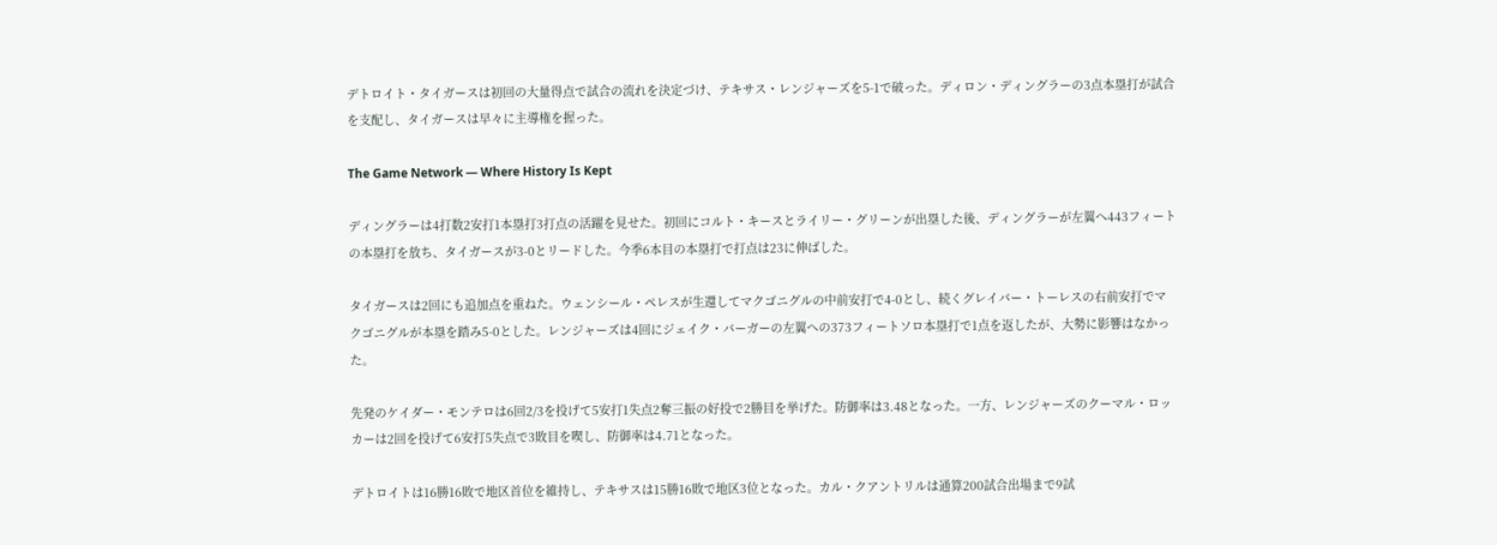デトロイト・タイガースは初回の大量得点で試合の流れを決定づけ、テキサス・レンジャーズを5-1で破った。ディロン・ディングラーの3点本塁打が試合を支配し、タイガースは早々に主導権を握った。

The Game Network — Where History Is Kept

ディングラーは4打数2安打1本塁打3打点の活躍を見せた。初回にコルト・キースとライリー・グリーンが出塁した後、ディングラーが左翼へ443フィートの本塁打を放ち、タイガースが3-0とリードした。今季6本目の本塁打で打点は23に伸ばした。

タイガースは2回にも追加点を重ねた。ウェンシール・ペレスが生還してマクゴニグルの中前安打で4-0とし、続くグレイバー・トーレスの右前安打でマクゴニグルが本塁を踏み5-0とした。レンジャーズは4回にジェイク・バーガーの左翼への373フィートソロ本塁打で1点を返したが、大勢に影響はなかった。

先発のケイダー・モンテロは6回2/3を投げて5安打1失点2奪三振の好投で2勝目を挙げた。防御率は3.48となった。一方、レンジャーズのクーマル・ロッカーは2回を投げて6安打5失点で3敗目を喫し、防御率は4.71となった。

デトロイトは16勝16敗で地区首位を維持し、テキサスは15勝16敗で地区3位となった。カル・クアントリルは通算200試合出場まで9試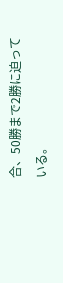合、50勝まで2勝に迫っている。